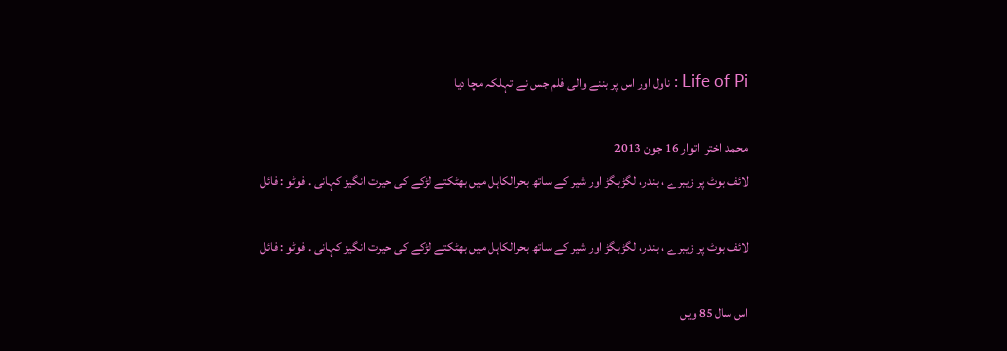Life of Pi : ناول اور اس پر بننے والی فلم جس نے تہلکہ مچا دیا

محمد اختر  اتوار 16 جون 2013
لائف بوٹ پر زیبرے ، بندر، لگڑبگڑ اور شیر کے ساتھ بحرالکاہل میں بھٹکتے لڑکے کی حیرت انگیز کہانی . فوٹو : فائل

لائف بوٹ پر زیبرے ، بندر، لگڑبگڑ اور شیر کے ساتھ بحرالکاہل میں بھٹکتے لڑکے کی حیرت انگیز کہانی . فوٹو : فائل

اس سال 85 ویں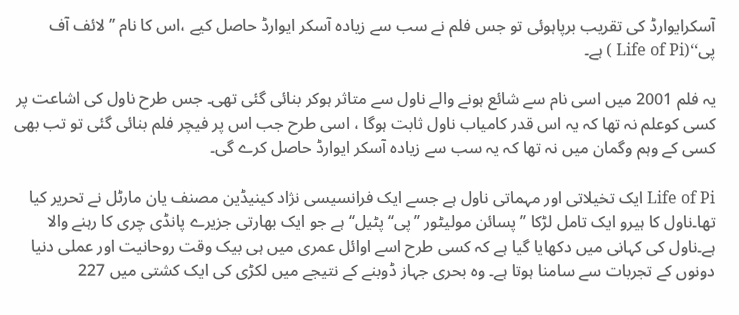آسکرایوارڈ کی تقریب برپاہوئی تو جس فلم نے سب سے زیادہ آسکر ایوارڈ حاصل کیے ،اس کا نام ’’لائف آف پی‘‘(Life of Pi ) ہے۔

یہ فلم 2001 میں اسی نام سے شائع ہونے والے ناول سے متاثر ہوکر بنائی گئی تھی۔ جس طرح ناول کی اشاعت پر کسی کوعلم نہ تھا کہ یہ اس قدر کامیاب ناول ثابت ہوگا ، اسی طرح جب اس پر فیچر فلم بنائی گئی تو تب بھی کسی کے وہم وگمان میں نہ تھا کہ یہ سب سے زیادہ آسکر ایوارڈ حاصل کرے گی۔

Life of Pi ایک تخیلاتی اور مہماتی ناول ہے جسے ایک فرانسیسی نژاد کینیڈین مصنف یان مارٹل نے تحریر کیا تھا۔ناول کا ہیرو ایک تامل لڑکا ’’پسائن مولیٹور ’’پی‘‘ پٹیل‘‘ ہے جو ایک بھارتی جزیرے پانڈی چری کا رہنے والا ہے۔ناول کی کہانی میں دکھایا گیا ہے کہ کسی طرح اسے اوائل عمری میں ہی بیک وقت روحانیت اور عملی دنیا دونوں کے تجربات سے سامنا ہوتا ہے۔ وہ بحری جہاز ڈوبنے کے نتیجے میں لکڑی کی ایک کشتی میں 227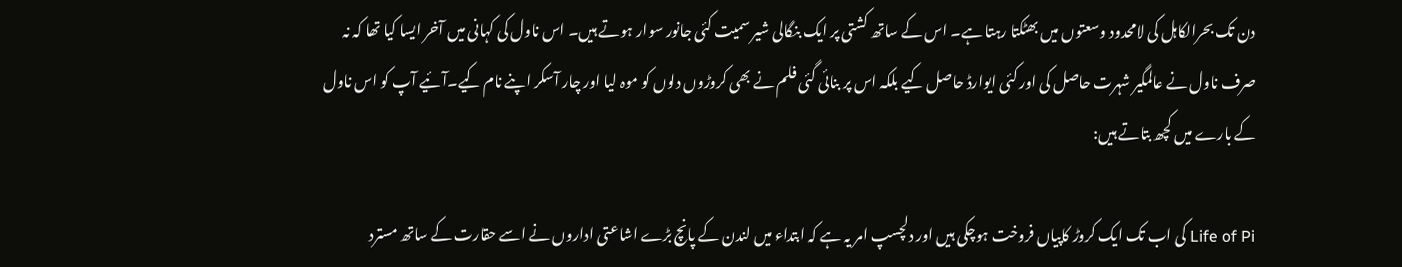دن تک بحرالکاہل کی لامحدود وسعتوں میں بھٹکتا رہتا ہے۔ اس کے ساتھ کشتی پر ایک بنگالی شیر سمیت کئی جانور سوار ہوتے ہیں۔ اس ناول کی کہانی میں آخر ایسا کیا تھا کہ نہ صرف ناول نے عالمگیر شہرت حاصل کی اور کئی ایوارڈ حاصل کیے بلکہ اس پر بنائی گئی فلم نے بھی کروڑوں دلوں کو موہ لیا اور چار آسکر اپنے نام کیے۔آئیے آپ کو اس ناول کے بارے میں کچھ بتاتے ہیں:

Life of Pi کی اب تک ایک کروڑ کاپیاں فروخت ہوچکی ہیں اور دلچسپ امر یہ ہے کہ ابتداء میں لندن کے پانچ بڑے اشاعتی اداروں نے اسے حقارت کے ساتھ مسترد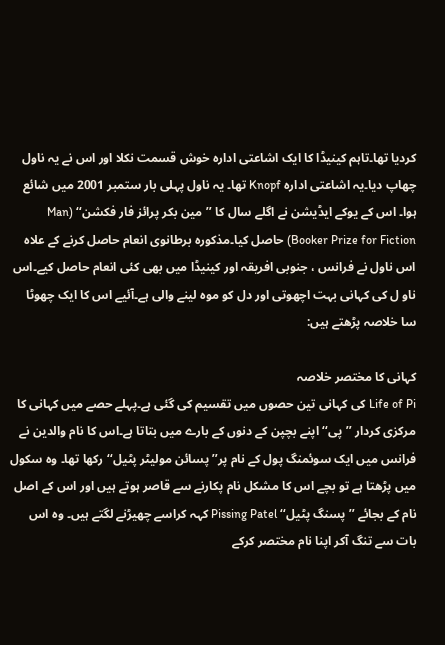کردیا تھا۔تاہم کینیڈا کا ایک اشاعتی ادارہ خوش قسمت نکلا اور اس نے یہ ناول چھاپ دیا۔یہ اشاعتی ادارہ Knopf تھا۔ یہ ناول پہلی بار ستمبر 2001 میں شائع ہوا۔ اس کے یوکے ایڈیشن نے اگلے سال کا ’’مین بکر پرائز فار فکشن‘‘ (Man Booker Prize for Fiction) حاصل کیا۔مذکورہ برطانوی انعام حاصل کرنے کے علاہ اس ناول نے فرانس ، جنوبی افریقہ اور کینیڈا میں بھی کئی انعام حاصل کیے۔اس ناو ل کی کہانی بہت اچھوتی اور دل کو موہ لینے والی ہے۔آئیے اس کا ایک چھوٹا سا خلاصہ پڑھتے ہیں:

کہانی کا مختصر خلاصہ
Life of Pi کی کہانی تین حصوں میں تقسیم کی گئی ہے۔پہلے حصے میں کہانی کا مرکزی کردار ’’پی‘‘ اپنے بچپن کے دنوں کے بارے میں بتاتا ہے۔اس کا نام والدین نے فرانس میں ایک سوئمنگ پول کے نام پر’’ پسائن مولیٹر پٹیل‘‘رکھا تھا۔ وہ سکول میں پڑھتا ہے تو بچے اس کا مشکل نام پکارنے سے قاصر ہوتے ہیں اور اس کے اصل نام کے بجائے ’’پسنگ پٹیل‘‘ Pissing Patel کہہ کراسے چھیڑنے لگتے ہیں۔ وہ اس بات سے تنگ آکر اپنا نام مختصر کرکے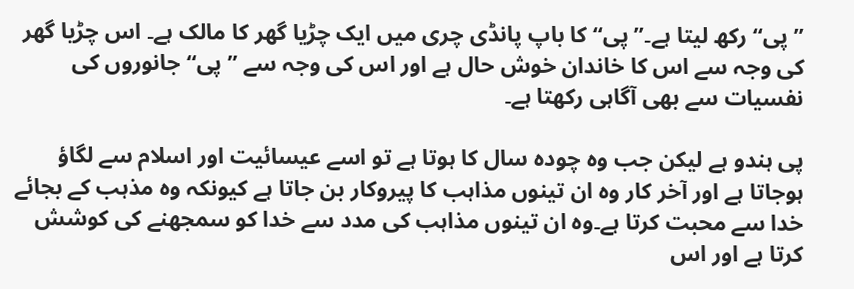’’پی‘‘ رکھ لیتا ہے۔’’پی‘‘ کا باپ پانڈی چری میں ایک چڑیا گھر کا مالک ہے۔ اس چڑیا گھر کی وجہ سے اس کا خاندان خوش حال ہے اور اس کی وجہ سے ’’پی‘‘ جانوروں کی نفسیات سے بھی آگاہی رکھتا ہے۔

پی ہندو ہے لیکن جب وہ چودہ سال کا ہوتا ہے تو اسے عیسائیت اور اسلام سے لگاؤ ہوجاتا ہے اور آخر کار وہ ان تینوں مذاہب کا پیروکار بن جاتا ہے کیونکہ وہ مذہب کے بجائے خدا سے محبت کرتا ہے۔وہ ان تینوں مذاہب کی مدد سے خدا کو سمجھنے کی کوشش کرتا ہے اور اس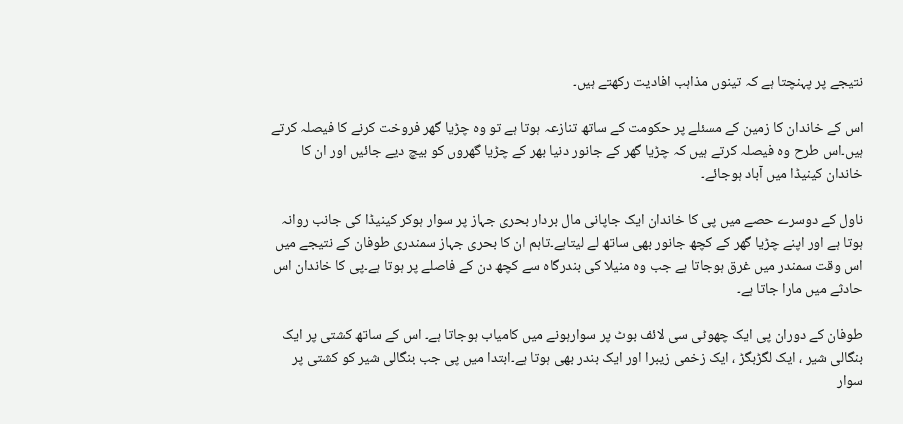نتیجے پر پہنچتا ہے کہ تینوں مذاہب افادیت رکھتے ہیں۔

اس کے خاندان کا زمین کے مسئلے پر حکومت کے ساتھ تنازعہ ہوتا ہے تو وہ چڑیا گھر فروخت کرنے کا فیصلہ کرتے ہیں۔اس طرح وہ فیصلہ کرتے ہیں کہ چڑیا گھر کے جانور دنیا بھر کے چڑیا گھروں کو بیچ دیے جائیں اور ان کا خاندان کینیڈا میں آباد ہوجائے۔

ناول کے دوسرے حصے میں پی کا خاندان ایک جاپانی مال بردار بحری جہاز پر سوار ہوکر کینیڈا کی جانب روانہ ہوتا ہے اور اپنے چڑیا گھر کے کچھ جانور بھی ساتھ لے لیتاہے۔تاہم ان کا بحری جہاز سمندری طوفان کے نتیجے میں اس وقت سمندر میں غرق ہوجاتا ہے جب وہ منیلا کی بندرگاہ سے کچھ دن کے فاصلے پر ہوتا ہے۔پی کا خاندان اس حادثے میں مارا جاتا ہے۔

طوفان کے دوران پی ایک چھوٹی سی لائف بوٹ پر سوارہونے میں کامیاب ہوجاتا ہے۔ اس کے ساتھ کشتی پر ایک بنگالی شیر ، ایک لگڑبگڑ ، ایک زخمی زیبرا اور ایک بندر بھی ہوتا ہے۔ابتدا میں پی جب بنگالی شیر کو کشتی پر سوار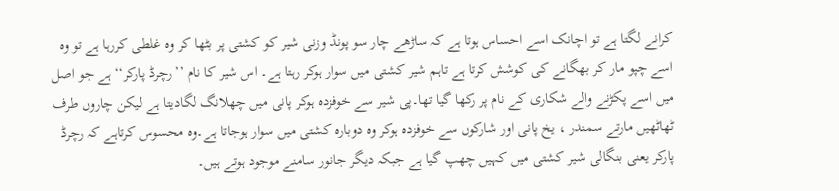کرانے لگتا ہے تو اچانک اسے احساس ہوتا ہے کہ ساڑھے چار سو پونڈ وزنی شیر کو کشتی پر بٹھا کر وہ غلطی کررہا ہے تو وہ اسے چپو مار کر بھگانے کی کوشش کرتا ہے تاہم شیر کشتی میں سوار ہوکر رہتا ہے۔ اس شیر کا نام ’’رچرڈ پارکر‘‘ ہے جو اصل میں اسے پکڑنے والے شکاری کے نام پر رکھا گیا تھا۔پی شیر سے خوفزدہ ہوکر پانی میں چھلانگ لگادیتا ہے لیکن چاروں طرف ٹھاٹھیں مارتے سمندر ، یخ پانی اور شارکوں سے خوفزدہ ہوکر وہ دوبارہ کشتی میں سوار ہوجاتا ہے۔وہ محسوس کرتاہے کہ رچرڈ پارکر یعنی بنگالی شیر کشتی میں کہیں چھپ گیا ہے جبکہ دیگر جانور سامنے موجود ہوتے ہیں۔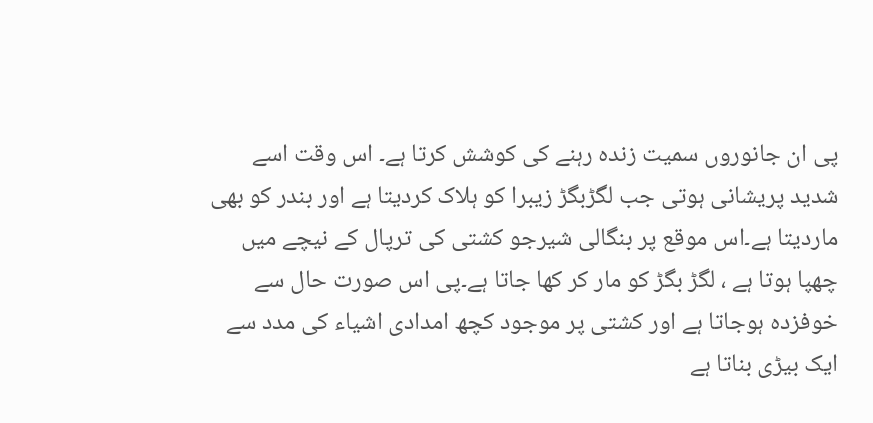پی ان جانوروں سمیت زندہ رہنے کی کوشش کرتا ہے۔ اس وقت اسے شدید پریشانی ہوتی جب لگڑبگڑ زیبرا کو ہلاک کردیتا ہے اور بندر کو بھی ماردیتا ہے۔اس موقع پر بنگالی شیرجو کشتی کی ترپال کے نیچے میں چھپا ہوتا ہے ، لگڑ بگڑ کو مار کر کھا جاتا ہے۔پی اس صورت حال سے خوفزدہ ہوجاتا ہے اور کشتی پر موجود کچھ امدادی اشیاء کی مدد سے ایک بیڑی بناتا ہے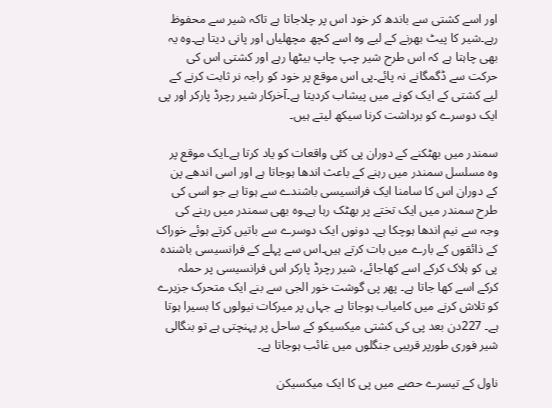اور اسے کشتی سے باندھ کر خود اس پر چلاجاتا ہے تاکہ شیر سے محفوظ رہے۔شیر کا پیٹ بھرنے کے لیے وہ اسے کچھ مچھلیاں اور پانی دیتا ہے۔وہ یہ بھی چاہتا ہے کہ اس طرح شیر چپ چاپ بیٹھا رہے اور کشتی اس کی حرکت سے ڈگمگانے نہ پائے۔پی اس موقع پر خود کو راجہ نر ثابت کرنے کے لیے کشتی کے ایک کونے میں پیشاب کردیتا ہے۔آخرکار شیر رچرڈ پارکر اور پی ایک دوسرے کو برداشت کرنا سیکھ لیتے ہیں۔

سمندر میں بھٹکنے کے دوران پی کئی واقعات کو یاد کرتا ہے۔ایک موقع پر وہ مسلسل سمندر میں رہنے کے باعث اندھا ہوجاتا ہے اور اسی اندھے پن کے دوران اس کا سامنا ایک فرانسیسی باشندے سے ہوتا ہے جو اسی کی طرح سمندر میں ایک تختے پر بھٹک رہا ہے۔وہ بھی سمندر میں رہنے کی وجہ سے نیم اندھا ہوچکا ہے۔ دونوں ایک دوسرے سے باتیں کرتے ہوئے خوراک کے ذائقوں کے بارے میں بات کرتے ہیں۔اس سے پہلے کے فرانسیسی باشندہ پی کو ہلاک کرکے اسے کھاجائے، شیر رچرڈ پارکر اس فرانسیسی پر حملہ کرکے اسے کھا جاتا ہے۔ پھر پی گوشت خور الجی سے بنے ایک متحرک جزیرے کو تلاش کرنے میں کامیاب ہوجاتا ہے جہاں پر میرکات نیولوں کا بسیرا ہوتا ہے۔ 227دن بعد پی کی کشتی میکسیکو کے ساحل پر پہنچتی ہے تو بنگالی شیر فوری طورپر قریبی جنگلوں میں غائب ہوجاتا ہے۔

ناول کے تیسرے حصے میں پی کا ایک میکسیکن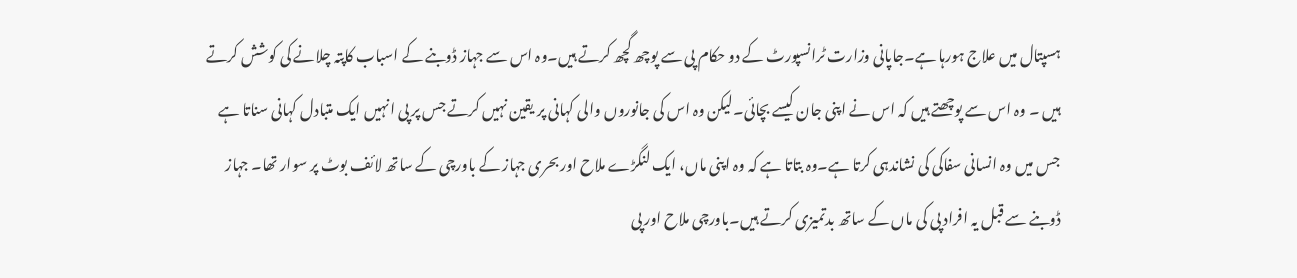ہسپتال میں علاج ہورہا ہے۔جاپانی وزارت ٹرانسپورٹ کے دو حکام پی سے پوچھ گچھ کرتے ہیں۔وہ اس سے جہاز ڈوبنے کے اسباب کاپتہ چلانے کی کوشش کرتے ہیں ۔ وہ اس سے پوچھتے ہیں کہ اس نے اپنی جان کیسے بچائی۔لیکن وہ اس کی جانوروں والی کہانی پر یقین نہیں کرتے جس پر پی انہیں ایک متبادل کہانی سناتا ہے جس میں وہ انسانی سفاکی کی نشاندہی کرتا ہے۔وہ بتاتا ہے کہ وہ اپنی ماں، ایک لنگڑے ملاح اور بحری جہاز کے باورچی کے ساتھ لائف بوٹ پر سوار تھا۔ جہاز ڈوبنے سے قبل یہ افراد پی کی ماں کے ساتھ بدتمیزی کرتے ہیں۔باورچی ملاح اور پی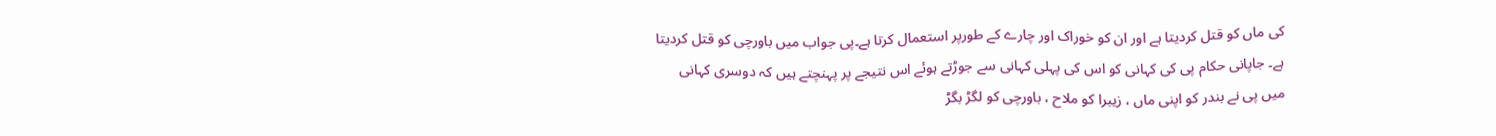کی ماں کو قتل کردیتا ہے اور ان کو خوراک اور چارے کے طورپر استعمال کرتا ہے۔پی جواب میں باورچی کو قتل کردیتا ہے۔ جاپانی حکام پی کی کہانی کو اس کی پہلی کہانی سے جوڑتے ہوئے اس نتیجے پر پہنچتے ہیں کہ دوسری کہانی میں پی نے بندر کو اپنی ماں ، زیبرا کو ملاح ، باورچی کو لگڑ بگڑ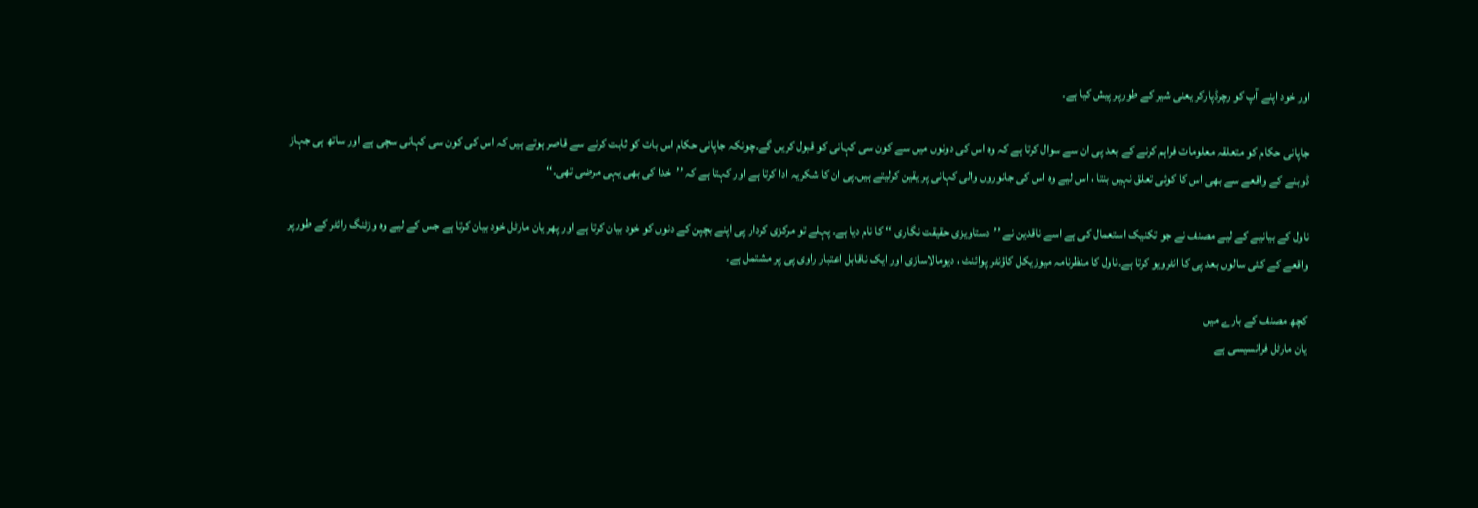اور خود اپنے آپ کو رچرڈپارکر یعنی شیر کے طورپر پیش کیا ہے۔

جاپانی حکام کو متعلقہ معلومات فراہم کرنے کے بعد پی ان سے سوال کرتا ہے کہ وہ اس کی دونوں میں سے کون سی کہانی کو قبول کریں گے۔چونکہ جاپانی حکام اس بات کو ثابت کرنے سے قاصر ہوتے ہیں کہ اس کی کون سی کہانی سچی ہے اور ساتھ ہی جہاز ڈوبنے کے واقعے سے بھی اس کا کوئی تعلق نہیں بنتا ، اس لیے وہ اس کی جانوروں والی کہانی پر یقین کرلیتے ہیں۔پی ان کا شکریہ ادا کرتا ہے اور کہتا ہے کہ ’’خدا کی بھی یہی مرضی تھی۔‘‘

ناول کے بیانیے کے لیے مصنف نے جو تکنیک استعمال کی ہے اسے ناقدین نے ’’دستاویزی حقیقت نگاری ‘‘ کا نام دیا ہے۔ پہلے تو مرکزی کردار پی اپنے بچپن کے دنوں کو خود بیان کرتا ہے اور پھر یان مارٹل خود بیان کرتا ہے جس کے لیے وہ وزٹنگ رائٹر کے طورپر واقعے کے کئی سالوں بعد پی کا انٹرویو کرتا ہے۔ناول کا منظرنامہ میوزیکل کاؤنٹر پوائنٹ ، دیومالاسازی اور ایک ناقابل اعتبار راوی پی پر مشتمل ہے۔

کچھ مصنف کے بارے میں
یان مارٹل فرانسیسی ہے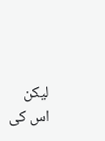لیکن اس کی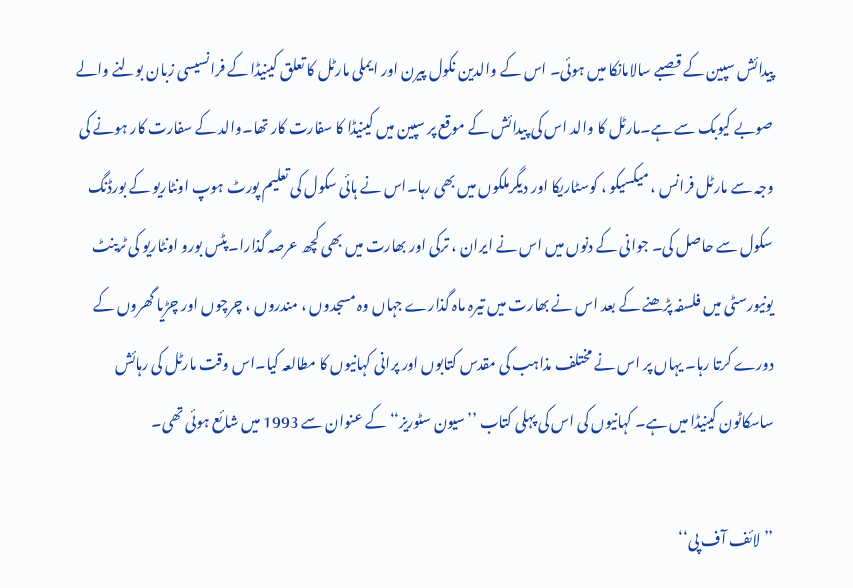پیدائش سپین کے قصبے سالامانکا میں ہوئی۔ اس کے والدین نکول پیرن اور ایملی مارٹل کا تعلق کینیڈا کے فرانسیسی زبان بولنے والے صوبے کیوبک سے ہے۔مارٹل کا والد اس کی پیدائش کے موقع پر سپین میں کینیڈا کا سفارت کار تھا۔والد کے سفارت کار ہونے کی وجہ سے مارٹل فرانس ، میکسیکو ، کوسٹاریکا اور دیگرملکوں میں بھی رہا۔اس نے ہائی سکول کی تعلیم پورٹ ہوپ اونٹاریو کے بورڈنگ سکول سے حاصل کی۔ جوانی کے دنوں میں اس نے ایران ، ترکی اور بھارت میں بھی کچھ عرصہ گذارا۔پٹس بورو اونٹاریو کی ٹرینٹ یونیورسٹی میں فلسفہ پڑھنے کے بعد اس نے بھارت میں تیرہ ماہ گذارے جہاں وہ مسجدوں ، مندروں ، چرچوں اور چڑیا گھروں کے دورے کرتا رہا۔ یہاں پر اس نے مختلف مذاہب کی مقدس کتابوں اور پرانی کہانیوں کا مطالعہ کیا۔اس وقت مارٹل کی رہائش ساسکاٹون کینیڈا میں ہے۔ کہانیوں کی اس کی پہلی کتاب ’’سیون سٹوریز‘‘ کے عنوان سے 1993 میں شائع ہوئی تھی۔

’’لائف آف پی‘‘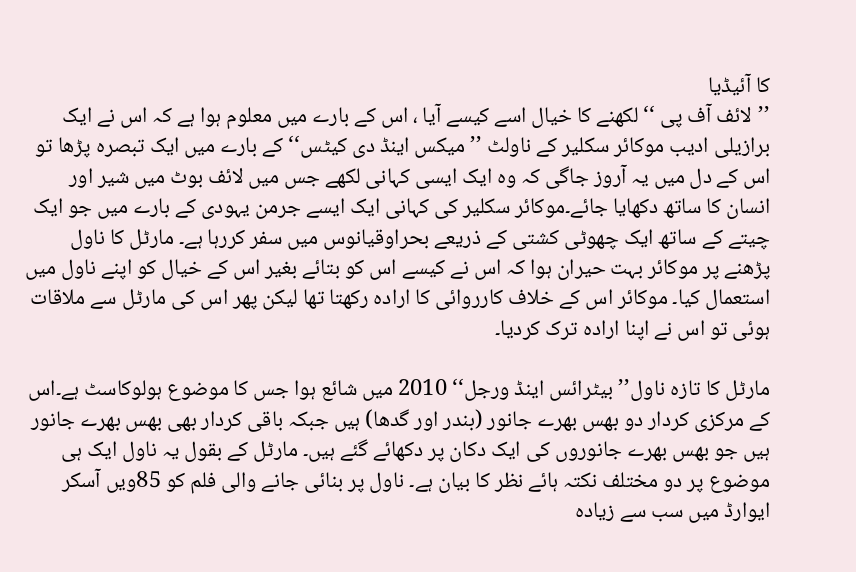کا آئیڈیا
’’لائف آف پی ‘‘ لکھنے کا خیال اسے کیسے آیا ، اس کے بارے میں معلوم ہوا ہے کہ اس نے ایک برازیلی ادیب موکائر سکلیر کے ناولٹ ’’میکس اینڈ دی کیٹس‘‘ کے بارے میں ایک تبصرہ پڑھا تو اس کے دل میں یہ آروز جاگی کہ وہ ایک ایسی کہانی لکھے جس میں لائف بوٹ میں شیر اور انسان کا ساتھ دکھایا جائے۔موکائر سکلیر کی کہانی ایک ایسے جرمن یہودی کے بارے میں جو ایک چیتے کے ساتھ ایک چھوٹی کشتی کے ذریعے بحراوقیانوس میں سفر کررہا ہے۔ مارٹل کا ناول پڑھنے پر موکائر بہت حیران ہوا کہ اس نے کیسے اس کو بتائے بغیر اس کے خیال کو اپنے ناول میں استعمال کیا۔ موکائر اس کے خلاف کارروائی کا ارادہ رکھتا تھا لیکن پھر اس کی مارٹل سے ملاقات ہوئی تو اس نے اپنا ارادہ ترک کردیا۔

مارٹل کا تازہ ناول’’بیٹرائس اینڈ ورجل‘‘ 2010 میں شائع ہوا جس کا موضوع ہولوکاسٹ ہے۔اس کے مرکزی کردار دو بھس بھرے جانور (بندر اور گدھا) ہیں جبکہ باقی کردار بھی بھس بھرے جانور ہیں جو بھس بھرے جانوروں کی ایک دکان پر دکھائے گئے ہیں۔ مارٹل کے بقول یہ ناول ایک ہی موضوع پر دو مختلف نکتہ ہائے نظر کا بیان ہے۔ ناول پر بنائی جانے والی فلم کو 85ویں آسکر ایوارڈ میں سب سے زیادہ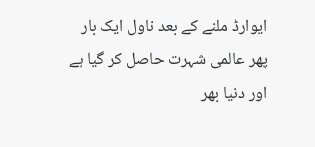ایوارڈ ملنے کے بعد ناول ایک بار پھر عالمی شہرت حاصل کر گیا ہے اور دنیا بھر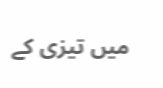میں تیزی کے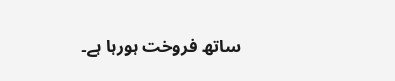ساتھ فروخت ہورہا ہے۔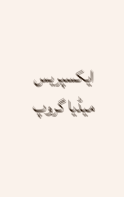ایکسپریس میڈیا گروپ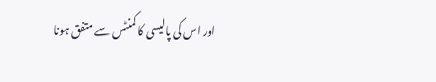اور اس کی پالیسی کا کمنٹس سے متفق ہونا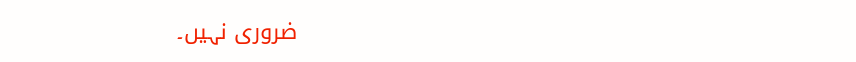ضروری نہیں۔